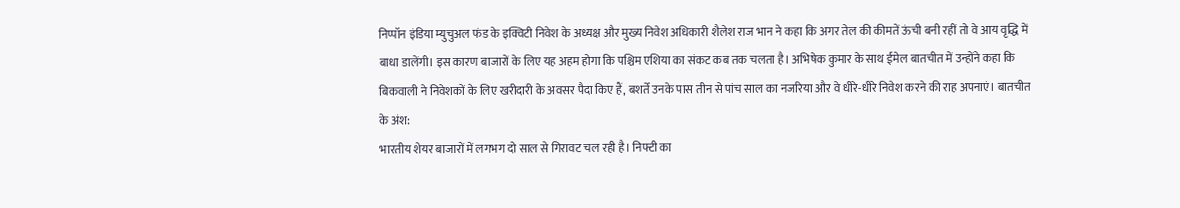निप्पॉन इंडिया म्युचुअल फंड के इक्विटी निवेश के अध्यक्ष और मुख्य निवेश अधिकारी शैलेश राज भान ने कहा कि अगर तेल की कीमतें ऊंची बनी रहीं तो वे आय वृद्धि में बाधा डालेंगी। इस कारण बाजारों के लिए यह अहम होगा कि पश्चिम एशिया का संकट कब तक चलता है। अभिषेक कुमार के साथ ईमेल बातचीत में उन्होंने कहा कि बिकवाली ने निवेशकों के लिए खरीदारी के अवसर पैदा किए हैं, बशर्ते उनके पास तीन से पांच साल का नजरिया और वे धीरे-धीरे निवेश करने की राह अपनाएं। बातचीत के अंश:
भारतीय शेयर बाजारों में लगभग दो साल से गिरावट चल रही है। निफ्टी का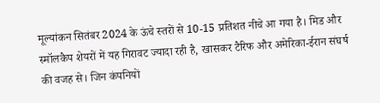मूल्यांकन सितंबर 2024 के ऊंचे स्तरों से 10-15 प्रतिशत नीचे आ गया है। मिड और स्मॉलकैप शेयरों में यह गिरावट ज्यादा रही है, खासकर टैरिफ और अमेरिका-ईरान संघर्ष की वजह से। जिन कंपनियों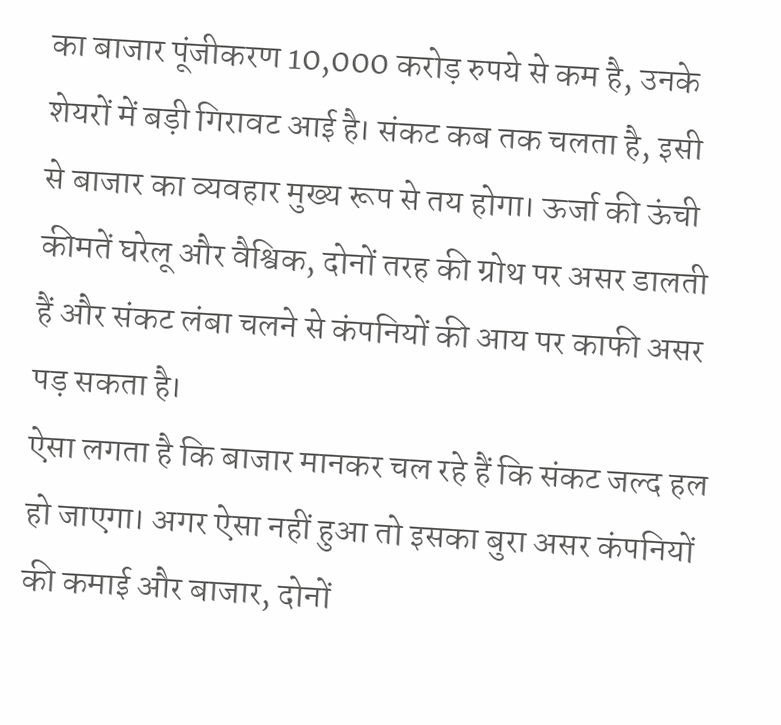का बाजार पूंजीकरण 10,000 करोड़ रुपये से कम है, उनके शेयरों में बड़ी गिरावट आई है। संकट कब तक चलता है, इसी से बाजार का व्यवहार मुख्य रूप से तय होगा। ऊर्जा की ऊंची कीमतें घरेलू और वैश्विक, दोनों तरह की ग्रोथ पर असर डालती हैं और संकट लंबा चलने से कंपनियों की आय पर काफी असर पड़ सकता है।
ऐसा लगता है कि बाजार मानकर चल रहे हैं कि संकट जल्द हल हो जाएगा। अगर ऐसा नहीं हुआ तो इसका बुरा असर कंपनियों की कमाई और बाजार, दोनों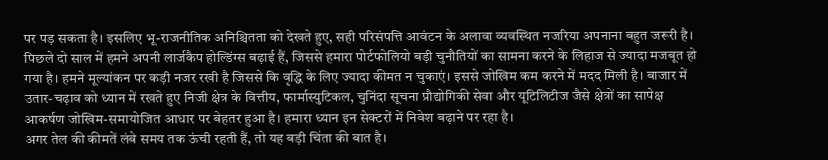पर पड़ सकता है। इसलिए भू-राजनीतिक अनिश्चितता को देखते हुए, सही परिसंपत्ति आवंटन के अलावा व्यवस्थित नजरिया अपनाना बहुत जरूरी है।
पिछले दो साल में हमने अपनी लार्जकैप होल्डिंग्स बढ़ाई हैं, जिससे हमारा पोर्टफोलियो बड़ी चुनौतियों का सामना करने के लिहाज से ज्यादा मजबूत हो गया है। हमने मूल्यांकन पर कड़ी नजर रखी है जिससे कि वृद्धि के लिए ज्यादा कीमत न चुकाएं। इससे जोखिम कम करने में मदद मिली है। बाजार में उतार-चढ़ाव को ध्यान में रखते हुए निजी क्षेत्र के वित्तीय, फार्मास्युटिकल, चुनिंदा सूचना प्रौद्योगिकी सेवा और यूटिलिटीज जैसे क्षेत्रों का सापेक्ष आकर्षण जोखिम-समायोजित आधार पर बेहतर हुआ है। हमारा ध्यान इन सेक्टरों में निवेश बढ़ाने पर रहा है।
अगर तेल की कीमतें लंबे समय तक ऊंची रहती हैं, तो यह बड़ी चिंता की बात है।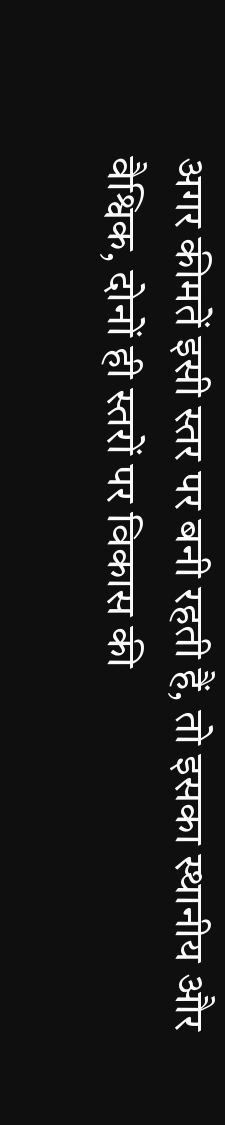अगर कीमतें इसी स्तर पर बनी रहती हैं, तो इसका स्थानीय और वैश्विक, दोनों ही स्तरों पर विकास की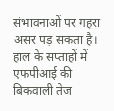संभावनाओं पर गहरा असर पड़ सकता है।
हाल के सप्ताहों में एफपीआई की बिकवाली तेज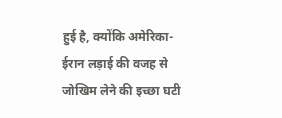हुई है, क्योंकि अमेरिका-ईरान लड़ाई की वजह से जोखिम लेने की इच्छा घटी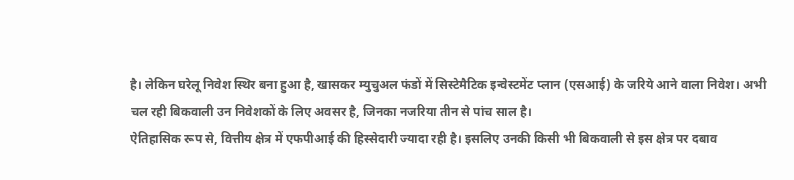है। लेकिन घरेलू निवेश स्थिर बना हुआ है, खासकर म्युचुअल फंडों में सिस्टेमैटिक इन्वेस्टमेंट प्लान (एसआई) के जरिये आने वाला निवेश। अभी चल रही बिकवाली उन निवेशकों के लिए अवसर है, जिनका नजरिया तीन से पांच साल है।
ऐतिहासिक रूप से, वित्तीय क्षेत्र में एफपीआई की हिस्सेदारी ज्यादा रही है। इसलिए उनकी किसी भी बिकवाली से इस क्षेत्र पर दबाव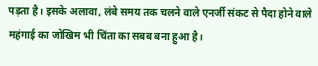पड़ता है। इसके अलावा, लंबे समय तक चलने वाले एनर्जी संकट से पैदा होने वाले महंगाई का जोखिम भी चिंता का सबब बना हुआ है।